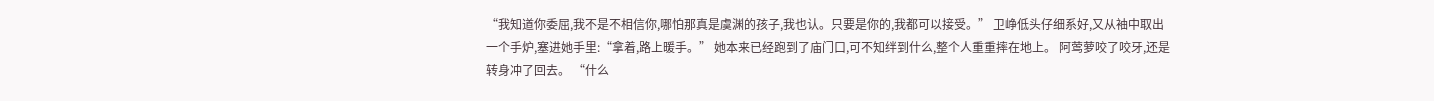“我知道你委屈,我不是不相信你,哪怕那真是虞渊的孩子,我也认。只要是你的,我都可以接受。” 卫峥低头仔细系好,又从袖中取出一个手炉,塞进她手里:“拿着,路上暖手。” 她本来已经跑到了庙门口,可不知绊到什么,整个人重重摔在地上。 阿莺萝咬了咬牙,还是转身冲了回去。 “什么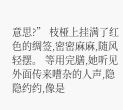意思?” 枝桠上挂满了红色的绸签,密密麻麻,随风轻摆。 等用完膳,她听见外面传来嘈杂的人声,隐隐约约,像是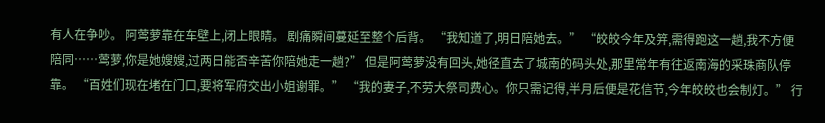有人在争吵。 阿莺萝靠在车壁上,闭上眼睛。 剧痛瞬间蔓延至整个后背。 “我知道了,明日陪她去。” “皎皎今年及笄,需得跑这一趟,我不方便陪同……莺萝,你是她嫂嫂,过两日能否辛苦你陪她走一趟?” 但是阿莺萝没有回头,她径直去了城南的码头处,那里常年有往返南海的采珠商队停靠。 “百姓们现在堵在门口,要将军府交出小姐谢罪。” “我的妻子,不劳大祭司费心。你只需记得,半月后便是花信节,今年皎皎也会制灯。” 行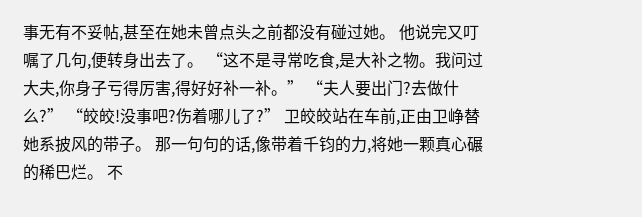事无有不妥帖,甚至在她未曾点头之前都没有碰过她。 他说完又叮嘱了几句,便转身出去了。 “这不是寻常吃食,是大补之物。我问过大夫,你身子亏得厉害,得好好补一补。” “夫人要出门?去做什么?” “皎皎!没事吧?伤着哪儿了?” 卫皎皎站在车前,正由卫峥替她系披风的带子。 那一句句的话,像带着千钧的力,将她一颗真心碾的稀巴烂。 不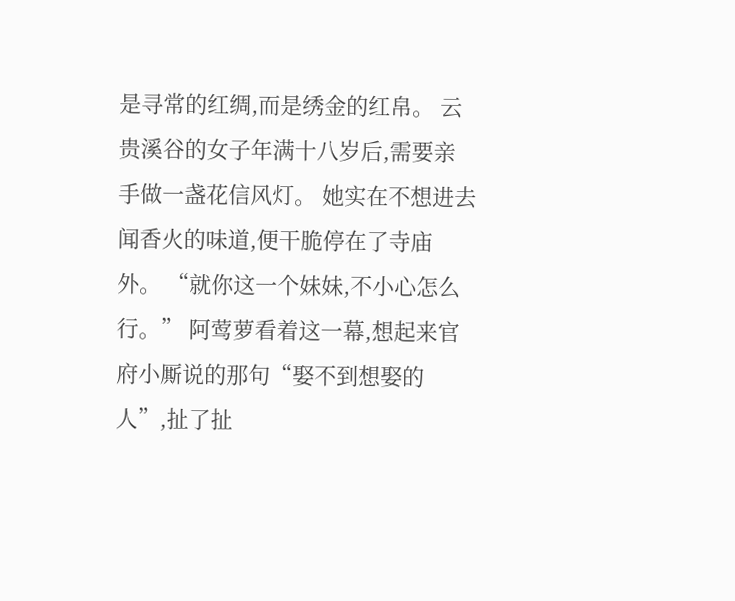是寻常的红绸,而是绣金的红帛。 云贵溪谷的女子年满十八岁后,需要亲手做一盏花信风灯。 她实在不想进去闻香火的味道,便干脆停在了寺庙外。 “就你这一个妹妹,不小心怎么行。” 阿莺萝看着这一幕,想起来官府小厮说的那句“娶不到想娶的人”,扯了扯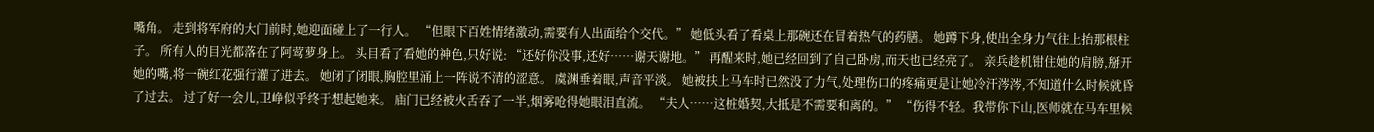嘴角。 走到将军府的大门前时,她迎面碰上了一行人。 “但眼下百姓情绪激动,需要有人出面给个交代。” 她低头看了看桌上那碗还在冒着热气的药膳。 她蹲下身,使出全身力气往上抬那根柱子。 所有人的目光都落在了阿莺萝身上。 头目看了看她的神色,只好说: “还好你没事,还好……谢天谢地。” 再醒来时,她已经回到了自己卧房,而天也已经亮了。 亲兵趁机钳住她的肩膀,掰开她的嘴,将一碗红花强行灌了进去。 她闭了闭眼,胸腔里涌上一阵说不清的涩意。 虞渊垂着眼,声音平淡。 她被扶上马车时已然没了力气,处理伤口的疼痛更是让她冷汗涔涔,不知道什么时候就昏了过去。 过了好一会儿,卫峥似乎终于想起她来。 庙门已经被火舌吞了一半,烟雾呛得她眼泪直流。 “夫人……这桩婚契,大抵是不需要和离的。” “伤得不轻。我带你下山,医师就在马车里候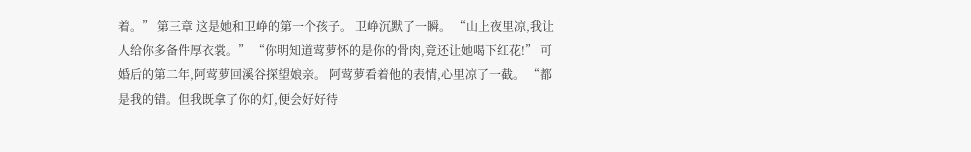着。” 第三章 这是她和卫峥的第一个孩子。 卫峥沉默了一瞬。 “山上夜里凉,我让人给你多备件厚衣裳。” “你明知道莺萝怀的是你的骨肉,竟还让她喝下红花!” 可婚后的第二年,阿莺萝回溪谷探望娘亲。 阿莺萝看着他的表情,心里凉了一截。 “都是我的错。但我既拿了你的灯,便会好好待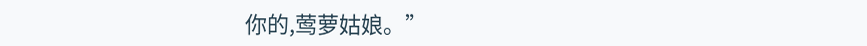你的,莺萝姑娘。”